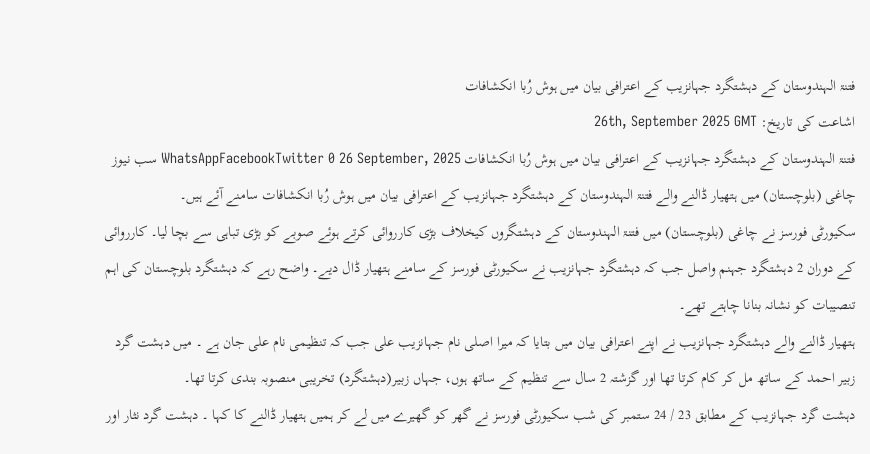فتنۃ الہندوستان کے دہشتگرد جہانزیب کے اعترافی بیان میں ہوش رُبا انکشافات
اشاعت کی تاریخ: 26th, September 2025 GMT
فتنۃ الہندوستان کے دہشتگرد جہانزیب کے اعترافی بیان میں ہوش رُبا انکشافات WhatsAppFacebookTwitter 0 26 September, 2025 سب نیوز
چاغی (بلوچستان) میں ہتھیار ڈالنے والے فتنۃ الہندوستان کے دہشتگرد جہانزیب کے اعترافی بیان میں ہوش رُبا انکشافات سامنے آئے ہیں۔
سکیورٹی فورسز نے چاغی (بلوچستان) میں فتنۃ الہندوستان کے دہشتگروں کیخلاف بڑی کارروائی کرتے ہوئے صوبے کو بڑی تباہی سے بچا لیا۔ کارروائی کے دوران 2 دہشتگرد جہنم واصل جب کہ دہشتگرد جہانزیب نے سکیورٹی فورسز کے سامنے ہتھیار ڈال دیے۔ واضح رہے کہ دہشتگرد بلوچستان کی اہم تنصیبات کو نشانہ بنانا چاہتے تھے۔
ہتھیار ڈالنے والے دہشتگرد جہانزیب نے اپنے اعترافی بیان میں بتایا کہ میرا اصلی نام جہانزیب علی جب کہ تنظیمی نام علی جان ہے ۔ میں دہشت گرد زبیر احمد کے ساتھ مل کر کام کرتا تھا اور گزشتہ 2 سال سے تنظیم کے ساتھ ہوں، جہاں زبیر(دہشتگرد) تخریبی منصوبہ بندی کرتا تھا۔
دہشت گرد جہانزیب کے مطابق 23 / 24 ستمبر کی شب سکیورٹی فورسز نے گھر کو گھیرے میں لے کر ہمیں ہتھیار ڈالنے کا کہا ۔ دہشت گرد نثار اور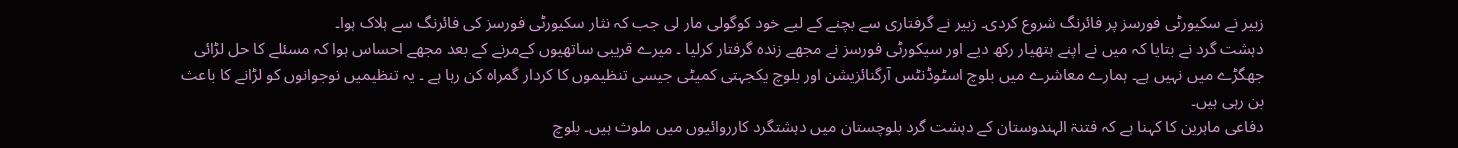زبیر نے سکیورٹی فورسز پر فائرنگ شروع کردی۔ زبیر نے گرفتاری سے بچنے کے لیے خود کوگولی مار لی جب کہ نثار سکیورٹی فورسز کی فائرنگ سے ہلاک ہوا۔
دہشت گرد نے بتایا کہ میں نے اپنے ہتھیار رکھ دیے اور سیکورٹی فورسز نے مجھے زندہ گرفتار کرلیا ۔ میرے قریبی ساتھیوں کےمرنے کے بعد مجھے احساس ہوا کہ مسئلے کا حل لڑائی جھگڑے میں نہیں ہے۔ ہمارے معاشرے میں بلوچ اسٹوڈنٹس آرگنائزیشن اور بلوچ یکجہتی کمیٹی جیسی تنظیموں کا کردار گمراہ کن رہا ہے ۔ یہ تنظیمیں نوجوانوں کو لڑانے کا باعث بن رہی ہیں۔
دفاعی ماہرین کا کہنا ہے کہ فتنۃ الہندوستان کے دہشت گرد بلوچستان میں دہشتگرد کارروائیوں میں ملوث ہیں۔ بلوچ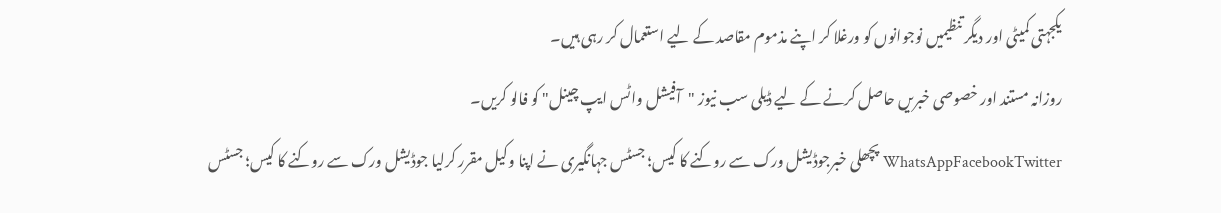یکجہتی کمیٹی اور دیگر تنظیمیں نوجوانوں کو ورغلا کر اپنے مذموم مقاصد کے لیے استعمال کر رہی ہیں۔
روزانہ مستند اور خصوصی خبریں حاصل کرنے کے لیے ڈیلی سب نیوز "آفیشل واٹس ایپ چینل" کو فالو کریں۔
WhatsAppFacebookTwitter پچھلی خبرجوڈیشل ورک سے روکنے کا کیس؛ جسٹس جہانگیری نے اپنا وکیل مقرر کرلیا جوڈیشل ورک سے روکنے کا کیس؛ جسٹس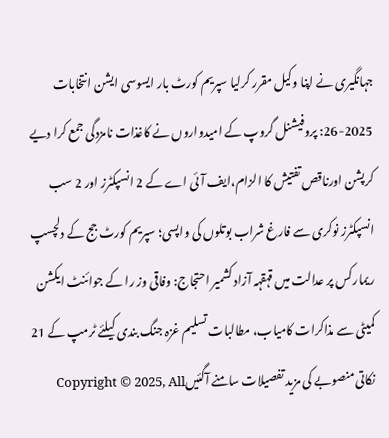جہانگیری نے اپنا وکیل مقرر کرلیا سپریم کورٹ بار ایسوسی ایشن انتخابات 2025-26: پروفیشنل گروپ کے امیدواروں نے کاغذات نامزدگی جمع کرا دیے کرپشن اورناقص تفتیش کا الزام،ایف آئی اے کے 2 انسپکٹرز اور 2 سب انسپکٹرز نوکری سے فارغ شراب بوتلوں کی واپسی؛ سپریم کورٹ جج کے دلچسپ ریمارکس پر عدالت میں قہقہہ آزاد کشمیر احتجاج: وفاقی وز را کے جوائنٹ ایکشن کمیٹی سے مذاکرات کامیاب، مطالبات تسلیم غزہ جنگ بندی کیلئے ٹرمپ کے 21 نکاتی منصوبے کی مزید تفصیلات سامنے آگئیںCopyright © 2025, All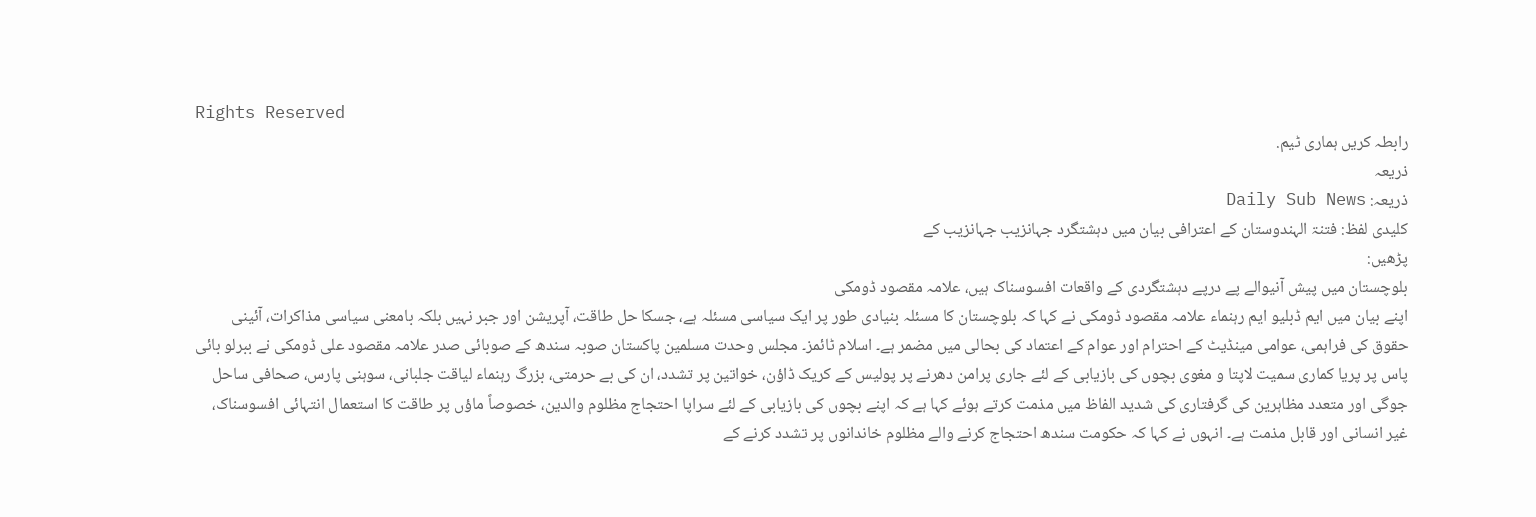Rights Reserved
رابطہ کریں ہماری ٹیم.
ذریعہ
ذریعہ: Daily Sub News
کلیدی لفظ: فتنۃ الہندوستان کے اعترافی بیان میں دہشتگرد جہانزیب جہانزیب کے
پڑھیں:
بلوچستان میں پیش آنیوالے پے درپے دہشتگردی کے واقعات افسوسناک ہیں، علامہ مقصود ڈومکی
اپنے بیان میں ایم ڈبلیو ایم رہنماء علامہ مقصود ڈومکی نے کہا کہ بلوچستان کا مسئلہ بنیادی طور پر ایک سیاسی مسئلہ ہے، جسکا حل طاقت، آپریشن اور جبر نہیں بلکہ بامعنی سیاسی مذاکرات، آئینی حقوق کی فراہمی، عوامی مینڈیٹ کے احترام اور عوام کے اعتماد کی بحالی میں مضمر ہے۔ اسلام ٹائمز۔ مجلس وحدت مسلمین پاکستان صوبہ سندھ کے صوبائی صدر علامہ مقصود علی ڈومکی نے ببرلو بائی پاس پر پریا کماری سمیت لاپتا و مغوی بچوں کی بازیابی کے لئے جاری پرامن دھرنے پر پولیس کے کریک ڈاؤن، خواتین پر تشدد، ان کی بے حرمتی، بزرگ رہنماء لیاقت جلبانی، سوہنی پارس، صحافی ساحل جوگی اور متعدد مظاہرین کی گرفتاری کی شدید الفاظ میں مذمت کرتے ہوئے کہا ہے کہ اپنے بچوں کی بازیابی کے لئے سراپا احتجاج مظلوم والدین، خصوصاً ماؤں پر طاقت کا استعمال انتہائی افسوسناک، غیر انسانی اور قابل مذمت ہے۔ انہوں نے کہا کہ حکومت سندھ احتجاج کرنے والے مظلوم خاندانوں پر تشدد کرنے کے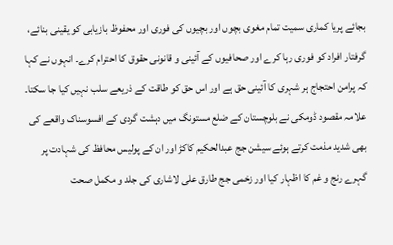بجائے پریا کماری سمیت تمام مغوی بچوں اور بچیوں کی فوری اور محفوظ بازیابی کو یقینی بنائے، گرفتار افراد کو فوری رہا کرے اور صحافیوں کے آئینی و قانونی حقوق کا احترام کرے۔ انہوں نے کہا کہ پرامن احتجاج ہر شہری کا آئینی حق ہے اور اس حق کو طاقت کے ذریعے سلب نہیں کیا جا سکتا۔
علامہ مقصود ڈومکی نے بلوچستان کے ضلع مستونگ میں دہشت گردی کے افسوسناک واقعے کی بھی شدید مذمت کرتے ہوئے سیشن جج عبدالحکیم کاکڑ اور ان کے پولیس محافظ کی شہادت پر گہرے رنج و غم کا اظہار کیا اور زخمی جج طارق علی لاشاری کی جلد و مکمل صحت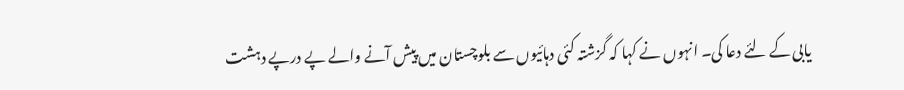یابی کے لئے دعا کی۔ انہوں نے کہا کہ گزشتہ کئی دہائیوں سے بلوچستان میں پیش آنے والے پے درپے دہشت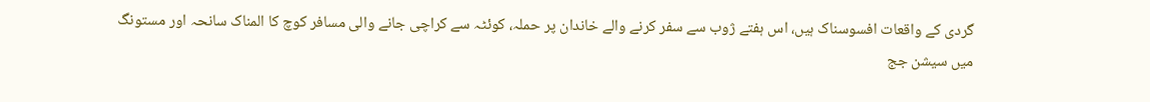گردی کے واقعات افسوسناک ہیں، اس ہفتے ژوب سے سفر کرنے والے خاندان پر حملہ، کوئٹہ سے کراچی جانے والی مسافر کوچ کا المناک سانحہ اور مستونگ میں سیشن جج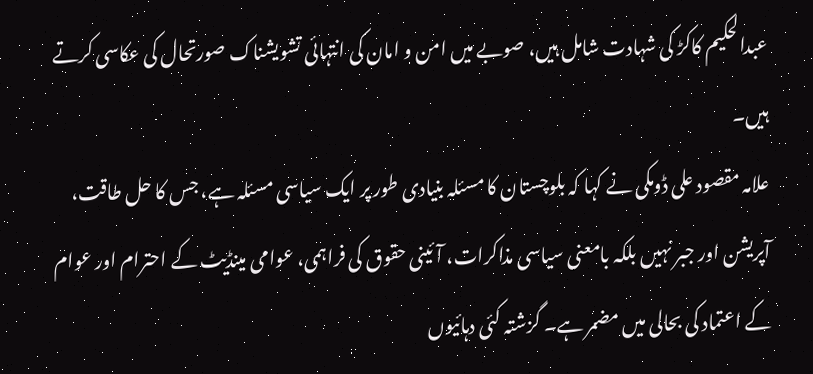عبدالحکیم کاکڑ کی شہادت شامل ہیں، صوبے میں امن و امان کی انتہائی تشویشناک صورتحال کی عکاسی کرتے ہیں۔
علامہ مقصود علی ڈومکی نے کہا کہ بلوچستان کا مسئلہ بنیادی طور پر ایک سیاسی مسئلہ ہے، جس کا حل طاقت، آپریشن اور جبر نہیں بلکہ بامعنی سیاسی مذاکرات، آئینی حقوق کی فراہمی، عوامی مینڈیٹ کے احترام اور عوام کے اعتماد کی بحالی میں مضمر ہے۔ گزشتہ کئی دہائیوں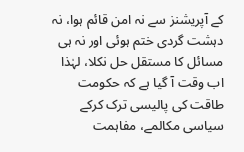کے آپریشنز سے نہ امن قائم ہوا، نہ دہشت گردی ختم ہوئی اور نہ ہی مسائل کا مستقل حل نکلا، لہٰذا اب وقت آ گیا ہے کہ حکومت طاقت کی پالیسی ترک کرکے سیاسی مکالمے، مفاہمت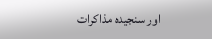اور سنجیدہ مذاکرات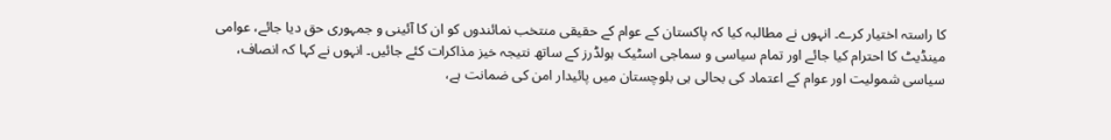کا راستہ اختیار کرے۔ انہوں نے مطالبہ کیا کہ پاکستان کے عوام کے حقیقی منتخب نمائندوں کو ان کا آئینی و جمہوری حق دیا جائے، عوامی مینڈیٹ کا احترام کیا جائے اور تمام سیاسی و سماجی اسٹیک ہولڈرز کے ساتھ نتیجہ خیز مذاکرات کئے جائیں۔ انہوں نے کہا کہ انصاف، سیاسی شمولیت اور عوام کے اعتماد کی بحالی ہی بلوچستان میں پائیدار امن کی ضمانت ہے،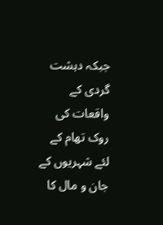جبکہ دہشت گردی کے واقعات کی روک تھام کے لئے شہریوں کے جان و مال کا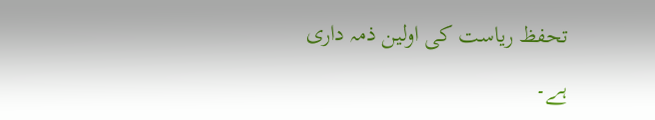تحفظ ریاست کی اولین ذمہ داری ہے۔